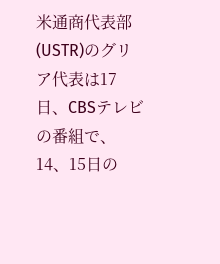米通商代表部(USTR)のグリア代表は17日、CBSテレビの番組で、14、15日の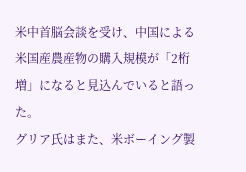米中首脳会談を受け、中国による米国産農産物の購入規模が「2桁増」になると見込んでいると語った。
グリア氏はまた、米ボーイング製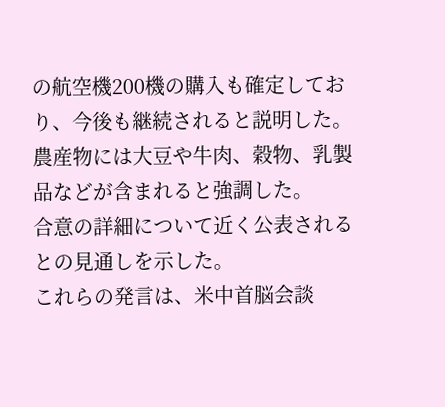の航空機200機の購入も確定しており、今後も継続されると説明した。
農産物には大豆や牛肉、穀物、乳製品などが含まれると強調した。
合意の詳細について近く公表されるとの見通しを示した。
これらの発言は、米中首脳会談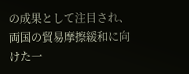の成果として注目され、両国の貿易摩擦緩和に向けた一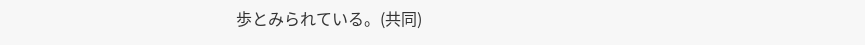歩とみられている。(共同)